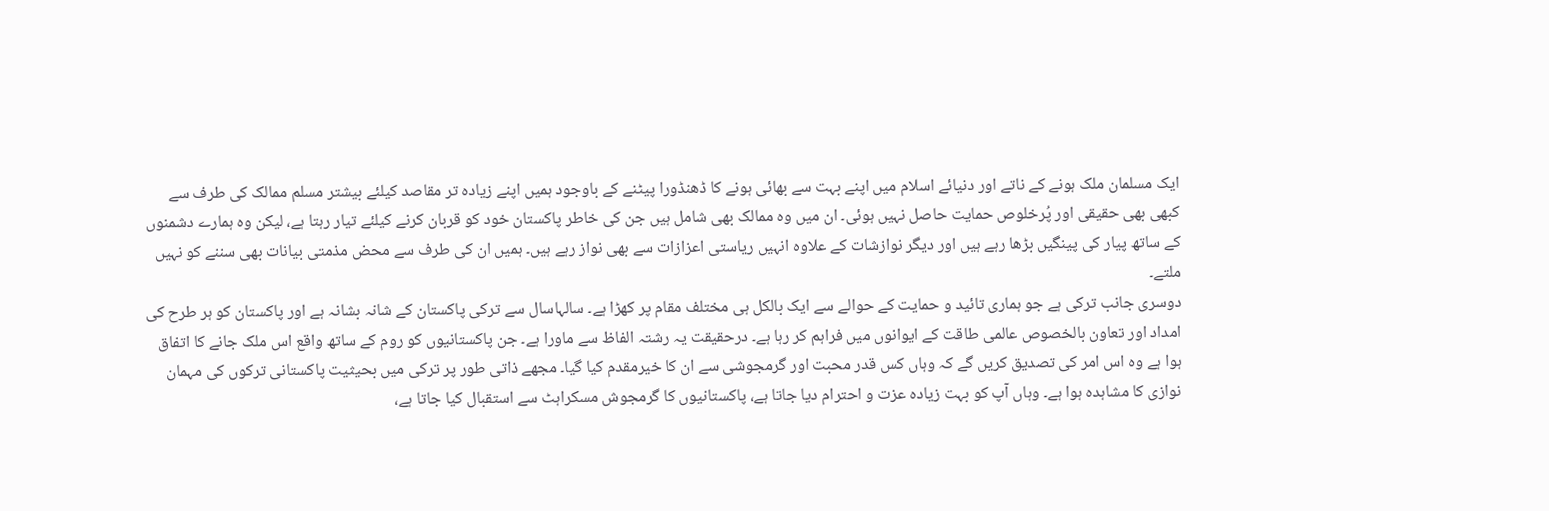ایک مسلمان ملک ہونے کے ناتے اور دنیائے اسلام میں اپنے بہت سے بھائی ہونے کا ڈھنڈورا پیٹنے کے باوجود ہمیں اپنے زیادہ تر مقاصد کیلئے بیشتر مسلم ممالک کی طرف سے کبھی بھی حقیقی اور پُرخلوص حمایت حاصل نہیں ہوئی۔ ان میں وہ ممالک بھی شامل ہیں جن کی خاطر پاکستان خود کو قربان کرنے کیلئے تیار رہتا ہے، لیکن وہ ہمارے دشمنوں کے ساتھ پیار کی پینگیں بڑھا رہے ہیں اور دیگر نوازشات کے علاوہ انہیں ریاستی اعزازات سے بھی نواز رہے ہیں۔ ہمیں ان کی طرف سے محض مذمتی بیانات بھی سننے کو نہیں ملتے۔
دوسری جانب ترکی ہے جو ہماری تائید و حمایت کے حوالے سے ایک بالکل ہی مختلف مقام پر کھڑا ہے۔ سالہاسال سے ترکی پاکستان کے شانہ بشانہ ہے اور پاکستان کو ہر طرح کی امداد اور تعاون بالخصوص عالمی طاقت کے ایوانوں میں فراہم کر رہا ہے۔ درحقیقت یہ رشتہ الفاظ سے ماورا ہے۔ جن پاکستانیوں کو روم کے ساتھ واقع اس ملک جانے کا اتفاق ہوا ہے وہ اس امر کی تصدیق کریں گے کہ وہاں کس قدر محبت اور گرمجوشی سے ان کا خیرمقدم کیا گیا۔ مجھے ذاتی طور پر ترکی میں بحیثیت پاکستانی ترکوں کی مہمان نوازی کا مشاہدہ ہوا ہے۔ وہاں آپ کو بہت زیادہ عزت و احترام دیا جاتا ہے، پاکستانیوں کا گرمجوش مسکراہٹ سے استقبال کیا جاتا ہے،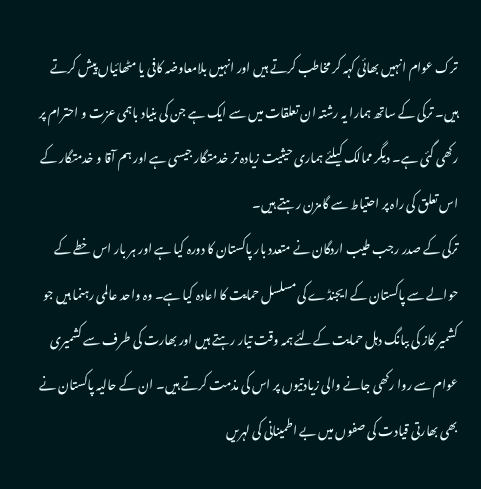ترک عوام انہیں بھائی کہہ کر مخاطب کرتے ہیں اور انہیں بلامعاوضہ کافی یا مٹھائیاں پیش کرتے ہیں۔ ترکی کے ساتھ ہمارا یہ رشتہ ان تعلقات میں سے ایک ہے جن کی بنیاد باہمی عزت و احترام پر رکھی گئی ہے۔ دیگر ممالک کیلئے ہماری حیثیت زیادہ تر خدمتگار جیسی ہے اور ہم آقا و خدمتگار کے اس تعلق کی راہ پر احتیاط سے گامزن رہتے ہیں۔
ترکی کے صدر رجب طیب اردگان نے متعدد بار پاکستان کا دورہ کیا ہے اور ہر بار اس خطے کے حوالے سے پاکستان کے ایجنڈے کی مسلسل حمایت کا اعادہ کیا ہے۔ وہ واحد عالمی رہنما ہیں جو کشمیر کاز کی ببانگ دہل حمایت کےلئے ہمہ وقت تیار رہتے ہیں اور بھارت کی طرف سے کشمیری عوام سے روا رکھی جانے والی زیادتیوں پر اس کی مذمت کرتے ہیں۔ ان کے حالیہ پاکستان نے بھی بھارتی قیادت کی صفوں میں بے اطمینانی کی لہریں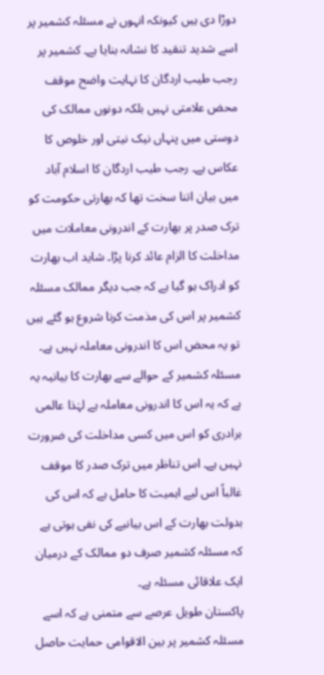دوڑا دی ہیں کیونکہ انہوں نے مسئلہ کشمیر پر اسے شدید تنقید کا نشانہ بنایا ہے۔ کشمیر پر رجب طیب اردگان کا نہایت واضح موقف محض علامتی نہیں بلکہ دونوں ممالک کی دوستی میں پنہاں نیک نیتی اور خلوص کا عکاس ہے۔ رجب طیب اردگان کا اسلام آباد میں بیان اتنا سخت تھا کہ بھارتی حکومت کو ترک صدر پر بھارت کے اندرونی معاملات میں مداخلت کا الزام عائد کرنا پڑا۔ شاید اب بھارت کو ادراک ہو گیا ہے کہ جب دیگر ممالک مسئلہ کشمیر پر اس کی مذمت کرنا شروع ہو گئے ہیں تو یہ محض اس کا اندرونی معاملہ نہیں ہے۔ مسئلہ کشمیر کے حوالے سے بھارت کا بیانیہ یہ ہے کہ یہ اس کا اندرونی معاملہ ہے لہٰذا عالمی برادری کو اس میں کسی مداخلت کی ضرورت نہیں ہے۔ اس تناظر میں ترک صدر کا موقف غالباً اس لیے اہمیت کا حامل ہے کہ اس کی بدولت بھارت کے اس بیانیے کی نفی ہوتی ہے کہ مسئلہ کشمیر صرف دو ممالک کے درمیان ایک علاقائی مسئلہ ہے۔
پاکستان طویل عرصے سے متمنی ہے کہ اسے مسئلہ کشمیر پر بین الاقوامی حمایت حاصل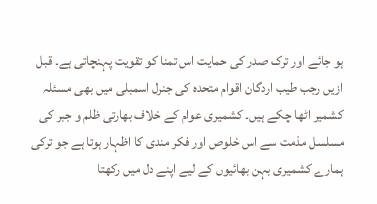ہو جائے اور ترک صدر کی حمایت اس تمنا کو تقویت پہنچاتی ہے۔ قبل ازیں رجب طیب اردگان اقوام متحدہ کی جنرل اسمبلی میں بھی مسئلہ کشمیر اٹھا چکے ہیں۔ کشمیری عوام کے خلاف بھارتی ظلم و جبر کی مسلسل مذمت سے اس خلوص اور فکر مندی کا اظہار ہوتا ہے جو ترکی ہمارے کشمیری بہن بھائیوں کے لیے اپنے دل میں رکھتا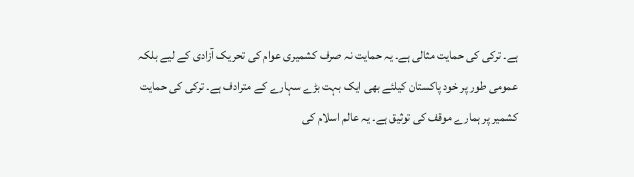ہے۔ ترکی کی حمایت مثالی ہے۔ یہ حمایت نہ صرف کشمیری عوام کی تحریک آزادی کے لیے بلکہ عمومی طور پر خود پاکستان کیلئے بھی ایک بہت بڑے سہارے کے مترادف ہے۔ ترکی کی حمایت کشمیر پر ہمارے موقف کی توثیق ہے۔ یہ عالم اسلام کی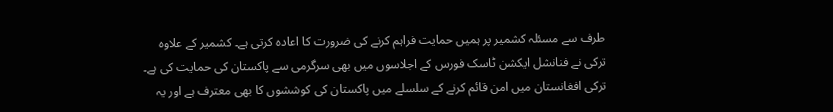طرف سے مسئلہ کشمیر پر ہمیں حمایت فراہم کرنے کی ضرورت کا اعادہ کرتی ہے۔ کشمیر کے علاوہ ترکی نے فنانشل ایکشن ٹاسک فورس کے اجلاسوں میں بھی سرگرمی سے پاکستان کی حمایت کی ہے۔ ترکی افغانستان میں امن قائم کرنے کے سلسلے میں پاکستان کی کوششوں کا بھی معترف ہے اور یہ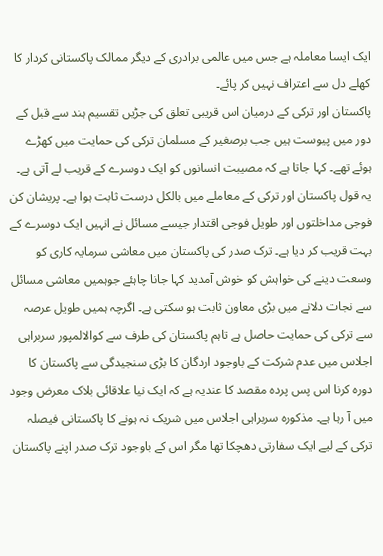ایک ایسا معاملہ ہے جس میں عالمی برادری کے دیگر ممالک پاکستانی کردار کا کھلے دل سے اعتراف نہیں کر پائے۔
پاکستان اور ترکی کے درمیان اس قریبی تعلق کی جڑیں تقسیم ہند سے قبل کے دور میں پیوست ہیں جب برصغیر کے مسلمان ترکی کی حمایت میں کھڑے ہوئے تھے۔ کہا جاتا ہے کہ مصیبت انسانوں کو ایک دوسرے کے قریب لے آتی ہے۔ یہ قول پاکستان اور ترکی کے معاملے میں بالکل درست ثابت ہوا ہے۔ پریشان کن فوجی مداخلتوں اور طویل فوجی اقتدار جیسے مسائل نے انہیں ایک دوسرے کے بہت قریب کر دیا ہے۔ ترک صدر کی پاکستان میں معاشی سرمایہ کاری کو وسعت دینے کی خواہش کو خوش آمدید کہا جانا چاہئے جوہمیں معاشی مسائل سے نجات دلانے میں بڑی معاون ثابت ہو سکتی ہے۔ اگرچہ ہمیں طویل عرصہ سے ترکی کی حمایت حاصل ہے تاہم پاکستان کی طرف سے کوالالمپور سربراہی اجلاس میں عدم شرکت کے باوجود اردگان کا بڑی سنجیدگی سے پاکستان کا دورہ کرنا اس پس پردہ مقصد کا عندیہ ہے کہ ایک نیا علاقائی بلاک معرض وجود میں آ رہا ہے۔ مذکورہ سربراہی اجلاس میں شریک نہ ہونے کا پاکستانی فیصلہ ترکی کے لیے ایک سفارتی دھچکا تھا مگر اس کے باوجود ترک صدر اپنے پاکستان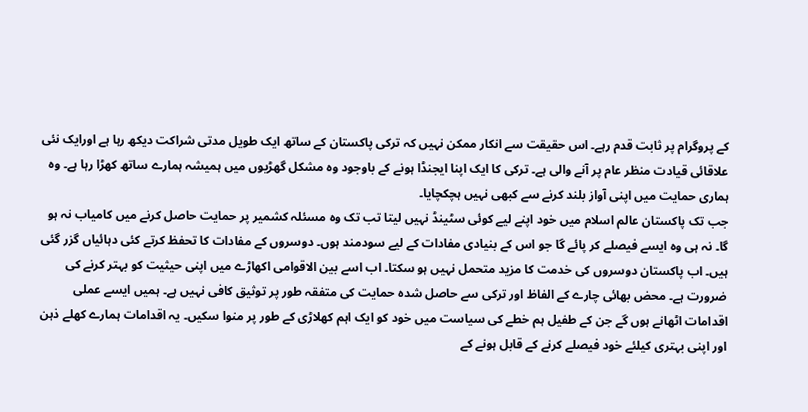کے پروگرام پر ثابت قدم رہے۔ اس حقیقت سے انکار ممکن نہیں کہ ترکی پاکستان کے ساتھ ایک طویل مدتی شراکت دیکھ رہا ہے اورایک نئی علاقائی قیادت منظر عام پر آنے والی ہے۔ ترکی کا ایک اپنا ایجنڈا ہونے کے باوجود وہ مشکل گھڑیوں میں ہمیشہ ہمارے ساتھ کھڑا رہا ہے۔ وہ ہماری حمایت میں اپنی آواز بلند کرنے سے کبھی نہیں ہچکچایا۔
جب تک پاکستان عالم اسلام میں خود اپنے لیے کوئی سٹینڈ نہیں لیتا تب تک وہ مسئلہ کشمیر پر حمایت حاصل کرنے میں کامیاب نہ ہو گا۔ نہ ہی وہ ایسے فیصلے کر پائے گا جو اس کے بنیادی مفادات کے لیے سودمند ہوں۔ دوسروں کے مفادات کا تحفظ کرتے کئی دہائیاں گزر گئی ہیں۔ اب پاکستان دوسروں کی خدمت کا مزید متحمل نہیں ہو سکتا۔ اب اسے بین الاقوامی اکھاڑے میں اپنی حیثیت کو بہتر کرنے کی ضرورت ہے۔ محض بھائی چارے کے الفاظ اور ترکی سے حاصل شدہ حمایت کی متفقہ طور پر توثیق کافی نہیں ہے۔ ہمیں ایسے عملی اقدامات اٹھانے ہوں گے جن کے طفیل ہم خطے کی سیاست میں خود کو ایک اہم کھلاڑی کے طور پر منوا سکیں۔ یہ اقدامات ہمارے کھلے ذہن اور اپنی بہتری کیلئے خود فیصلے کرنے کے قابل ہونے کے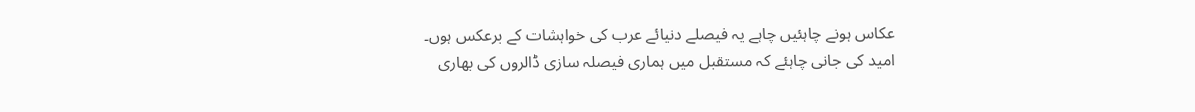عکاس ہونے چاہئیں چاہے یہ فیصلے دنیائے عرب کی خواہشات کے برعکس ہوں۔ امید کی جانی چاہئے کہ مستقبل میں ہماری فیصلہ سازی ڈالروں کی بھاری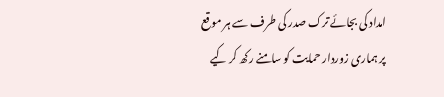امداد کی بجائے ترک صدر کی طرف سے ہر موقع پر ہماری زوردار حمایت کو سامنے رکھ کر کیے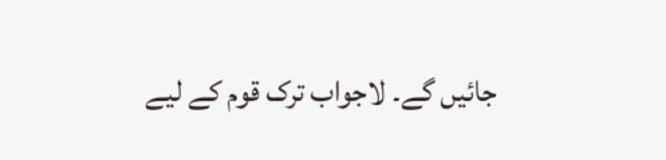جائیں گے۔ لاجواب ترک قوم کے لیے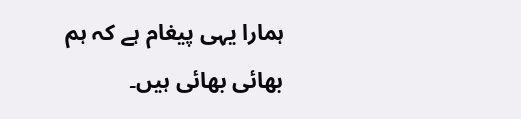ہمارا یہی پیغام ہے کہ ہم بھائی بھائی ہیں۔